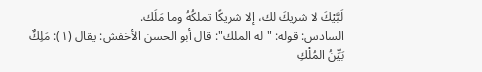لَبَّيْكَ لا شريكَ لك، إلا شريكًا تملكُهُ وما مَلَك.
السادس: قوله: "له الملك": قال أبو الحسن الأخفش: يقال (١): مَلِكٌ بَيِّنُ المُلْكِ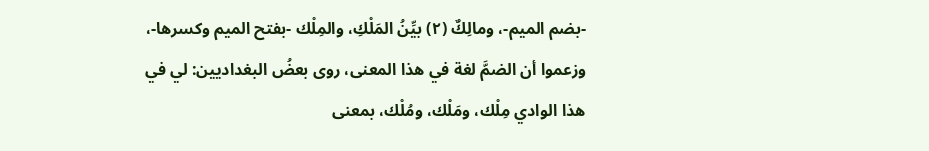-بضم الميم-، ومالِكٌ (٢) بيِّنُ المَلْكِ، والمِلْك -بفتح الميم وكسرها-، وزعموا أن الضمَّ لغة في هذا المعنى، روى بعضُ البغداديين: لي في هذا الوادي مِلْك، ومَلْك، ومُلْك، بمعنى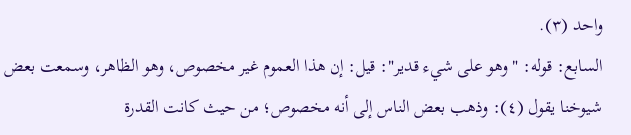واحد (٣).
السابع: قوله: "وهو على شيء قدير": قيل: إن هذا العموم غير مخصوص، وهو الظاهر، وسمعت بعض شيوخنا يقول (٤): وذهب بعض الناس إلى أنه مخصوص؛ من حيث كانت القدرة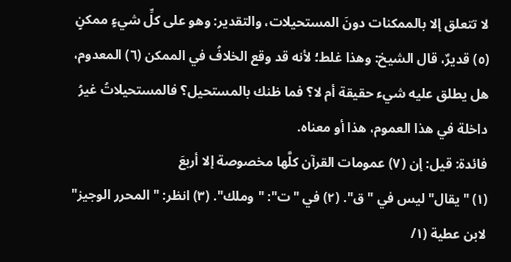لا تتعلق إلا بالممكنات دونَ المستحيلات، والتقدير: وهو على كلِّ شيءٍ ممكنٍ (٥) قديرٌ، قال الشيخ: وهذا غلط؛ لأنه قد وقع الخلافُ في الممكن (٦) المعدوم، هل يطلق عليه شيء حقيقة أم لا؟ فما ظنك بالمستحيل؟ فالمستحيلاتُ غيرُ داخلة في هذا العموم، هذا أو معناه.
فائدة: قيل: إن (٧) عمومات القرآن كلَّها مخصوصة إلا أربعَ
(١) "يقال" ليس في "ق". (٢) في "ت": "وملك". (٣) انظر: "المحرر الوجيز" لابن عطية (١/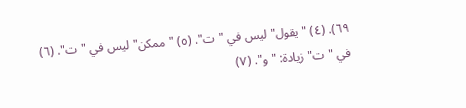٦٩). (٤) "يقول" ليس في "ت". (٥) "ممكن" ليس في "ت". (٦) في "ت" زيادة: "و". (٧)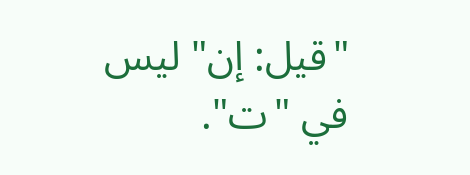"قيل: إن" ليس في "ت".